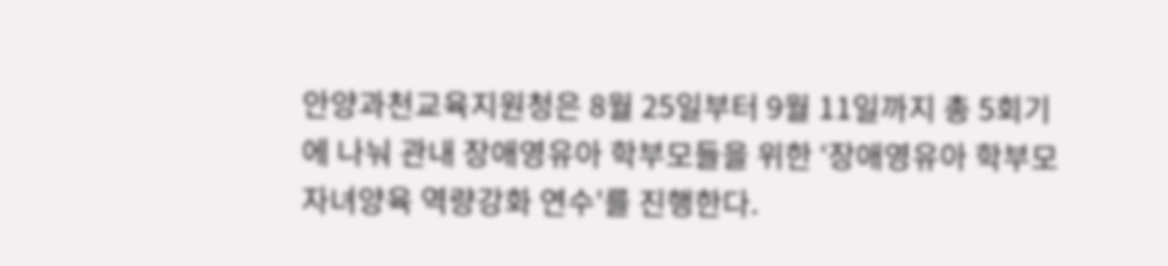안양과천교육지원청은 8월 25일부터 9월 11일까지 총 5회기에 나눠 관내 장애영유아 학부모들을 위한 ‘장애영유아 학부모 자녀양육 역량강화 연수'를 진행한다.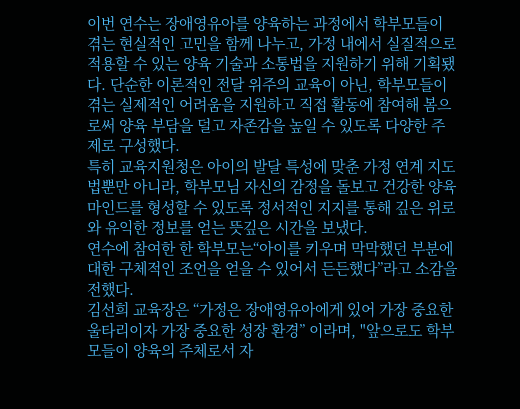이번 연수는 장애영유아를 양육하는 과정에서 학부모들이 겪는 현실적인 고민을 함께 나누고, 가정 내에서 실질적으로 적용할 수 있는 양육 기술과 소통법을 지원하기 위해 기획됐다. 단순한 이론적인 전달 위주의 교육이 아닌, 학부모들이 겪는 실제적인 어려움을 지원하고 직접 활동에 참여해 봄으로써 양육 부담을 덜고 자존감을 높일 수 있도록 다양한 주제로 구성했다.
특히 교육지원청은 아이의 발달 특성에 맞춘 가정 연계 지도법뿐만 아니라, 학부모님 자신의 감정을 돌보고 건강한 양육 마인드를 형성할 수 있도록 정서적인 지지를 통해 깊은 위로와 유익한 정보를 얻는 뜻깊은 시간을 보냈다.
연수에 참여한 한 학부모는“아이를 키우며 막막했던 부분에 대한 구체적인 조언을 얻을 수 있어서 든든했다”라고 소감을 전했다.
김선희 교육장은 “가정은 장애영유아에게 있어 가장 중요한 울타리이자 가장 중요한 성장 환경” 이라며, "앞으로도 학부모들이 양육의 주체로서 자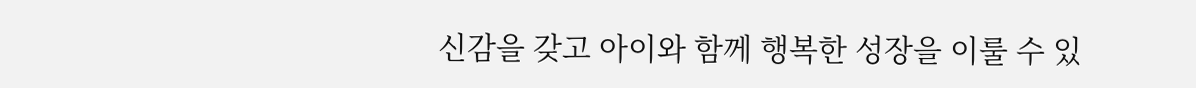신감을 갖고 아이와 함께 행복한 성장을 이룰 수 있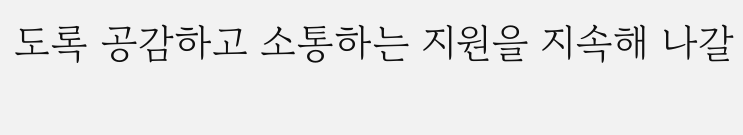도록 공감하고 소통하는 지원을 지속해 나갈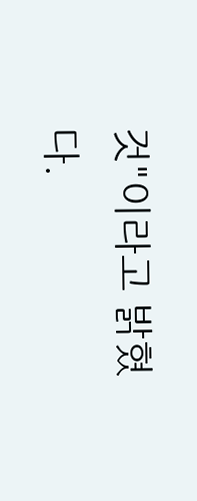것"이라고 밝혔다.